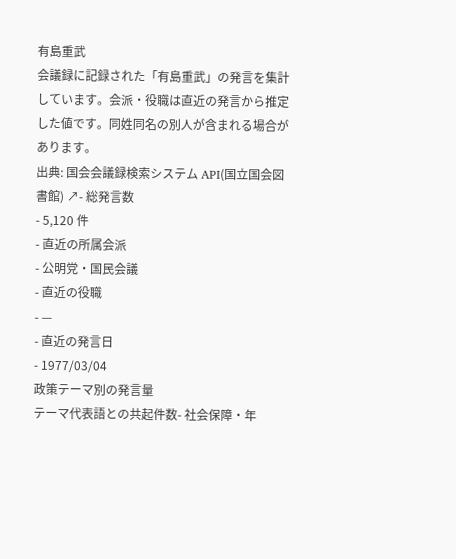有島重武
会議録に記録された「有島重武」の発言を集計しています。会派・役職は直近の発言から推定した値です。同姓同名の別人が含まれる場合があります。
出典: 国会会議録検索システム API(国立国会図書館) ↗- 総発言数
- 5,120 件
- 直近の所属会派
- 公明党・国民会議
- 直近の役職
- —
- 直近の発言日
- 1977/03/04
政策テーマ別の発言量
テーマ代表語との共起件数- 社会保障・年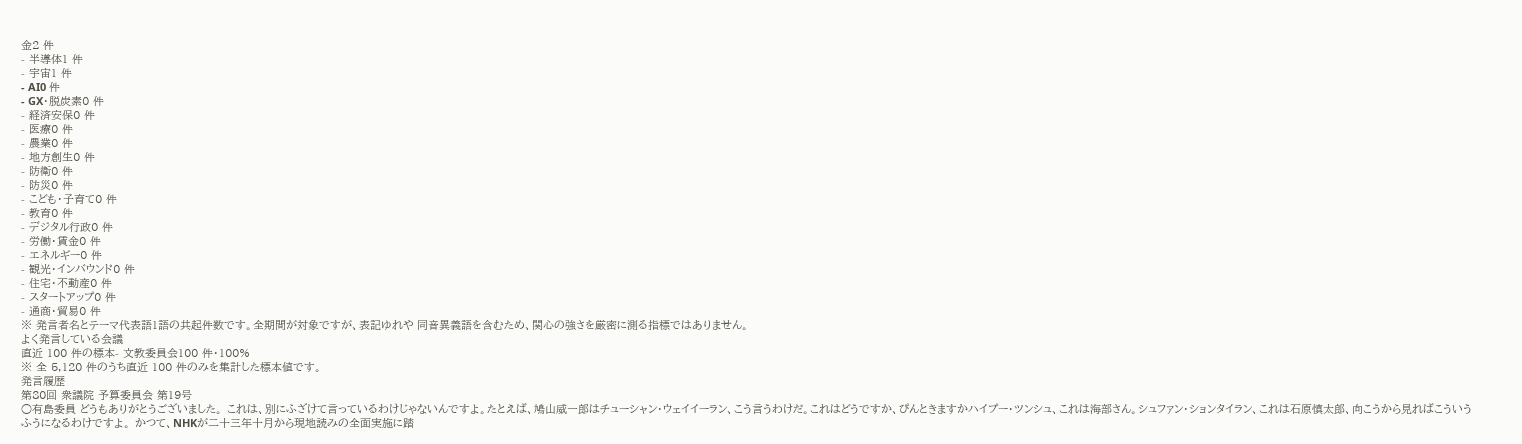金2 件
- 半導体1 件
- 宇宙1 件
- AI0 件
- GX・脱炭素0 件
- 経済安保0 件
- 医療0 件
- 農業0 件
- 地方創生0 件
- 防衛0 件
- 防災0 件
- こども・子育て0 件
- 教育0 件
- デジタル行政0 件
- 労働・賃金0 件
- エネルギー0 件
- 観光・インバウンド0 件
- 住宅・不動産0 件
- スタートアップ0 件
- 通商・貿易0 件
※ 発言者名とテーマ代表語1語の共起件数です。全期間が対象ですが、表記ゆれや 同音異義語を含むため、関心の強さを厳密に測る指標ではありません。
よく発言している会議
直近 100 件の標本- 文教委員会100 件・100%
※ 全 5,120 件のうち直近 100 件のみを集計した標本値です。
発言履歴
第80回 衆議院 予算委員会 第19号
○有島委員 どうもありがとうございました。 これは、別にふざけて言っているわけじゃないんですよ。たとえば、鳩山威一郎はチューシャン・ウェイイーラン、こう言うわけだ。これはどうですか、ぴんときますかハイプー・ツンシュ、これは海部さん。シュファン・ションタイラン、これは石原慎太郎、向こうから見ればこういうふうになるわけですよ。 かつて、NHKが二十三年十月から現地読みの全面実施に踏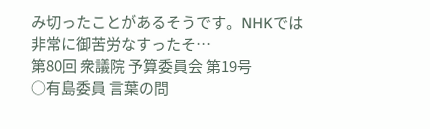み切ったことがあるそうです。NHKでは非常に御苦労なすったそ…
第80回 衆議院 予算委員会 第19号
○有島委員 言葉の問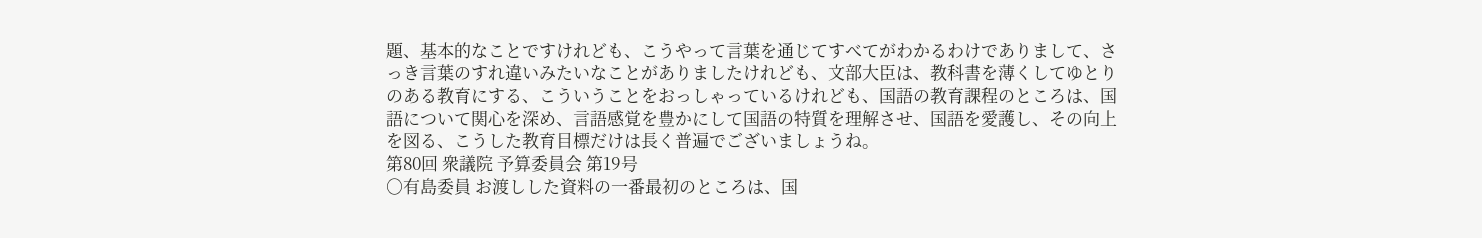題、基本的なことですけれども、こうやって言葉を通じてすべてがわかるわけでありまして、さっき言葉のすれ違いみたいなことがありましたけれども、文部大臣は、教科書を薄くしてゆとりのある教育にする、こういうことをおっしゃっているけれども、国語の教育課程のところは、国語について関心を深め、言語感覚を豊かにして国語の特質を理解させ、国語を愛護し、その向上を図る、こうした教育目標だけは長く普遍でございましょうね。
第80回 衆議院 予算委員会 第19号
○有島委員 お渡しした資料の一番最初のところは、国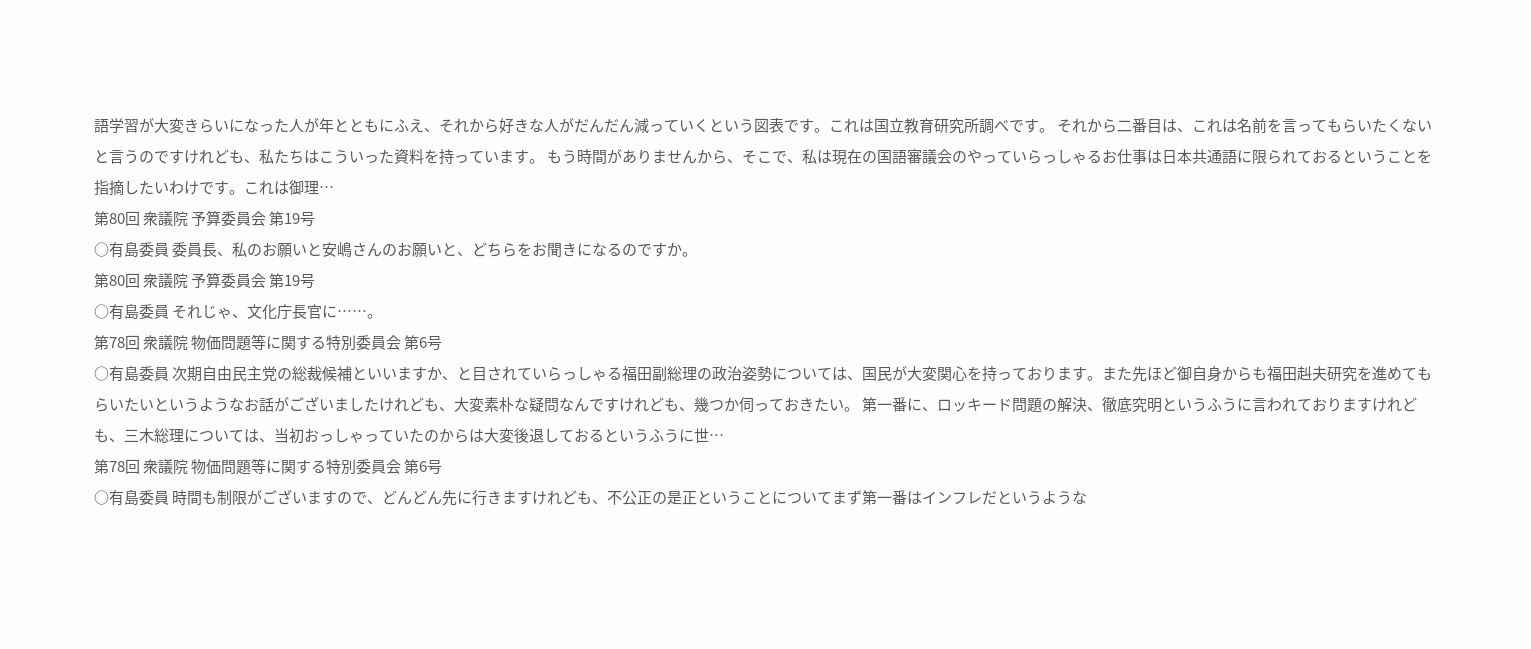語学習が大変きらいになった人が年とともにふえ、それから好きな人がだんだん減っていくという図表です。これは国立教育研究所調べです。 それから二番目は、これは名前を言ってもらいたくないと言うのですけれども、私たちはこういった資料を持っています。 もう時間がありませんから、そこで、私は現在の国語審議会のやっていらっしゃるお仕事は日本共通語に限られておるということを指摘したいわけです。これは御理…
第80回 衆議院 予算委員会 第19号
○有島委員 委員長、私のお願いと安嶋さんのお願いと、どちらをお聞きになるのですか。
第80回 衆議院 予算委員会 第19号
○有島委員 それじゃ、文化庁長官に……。
第78回 衆議院 物価問題等に関する特別委員会 第6号
○有島委員 次期自由民主党の総裁候補といいますか、と目されていらっしゃる福田副総理の政治姿勢については、国民が大変関心を持っております。また先ほど御自身からも福田赳夫研究を進めてもらいたいというようなお話がございましたけれども、大変素朴な疑問なんですけれども、幾つか伺っておきたい。 第一番に、ロッキード問題の解決、徹底究明というふうに言われておりますけれども、三木総理については、当初おっしゃっていたのからは大変後退しておるというふうに世…
第78回 衆議院 物価問題等に関する特別委員会 第6号
○有島委員 時間も制限がございますので、どんどん先に行きますけれども、不公正の是正ということについてまず第一番はインフレだというような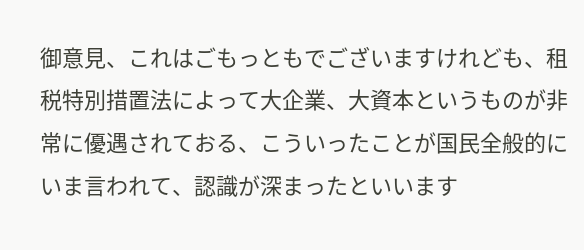御意見、これはごもっともでございますけれども、租税特別措置法によって大企業、大資本というものが非常に優遇されておる、こういったことが国民全般的にいま言われて、認識が深まったといいます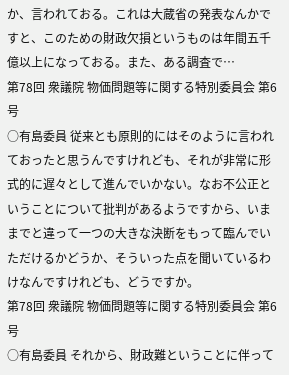か、言われておる。これは大蔵省の発表なんかですと、このための財政欠損というものは年間五千億以上になっておる。また、ある調査で…
第78回 衆議院 物価問題等に関する特別委員会 第6号
○有島委員 従来とも原則的にはそのように言われておったと思うんですけれども、それが非常に形式的に遅々として進んでいかない。なお不公正ということについて批判があるようですから、いままでと違って一つの大きな決断をもって臨んでいただけるかどうか、そういった点を聞いているわけなんですけれども、どうですか。
第78回 衆議院 物価問題等に関する特別委員会 第6号
○有島委員 それから、財政難ということに伴って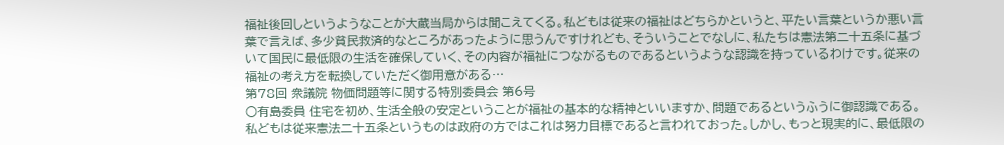福祉後回しというようなことが大蔵当局からは聞こえてくる。私どもは従来の福祉はどちらかというと、平たい言葉というか悪い言葉で言えば、多少貧民救済的なところがあったように思うんですけれども、そういうことでなしに、私たちは憲法第二十五条に基づいて国民に最低限の生活を確保していく、その内容が福祉につながるものであるというような認識を持っているわけです。従来の福祉の考え方を転換していただく御用意がある…
第78回 衆議院 物価問題等に関する特別委員会 第6号
○有島委員 住宅を初め、生活全般の安定ということが福祉の基本的な精神といいますか、問題であるというふうに御認識である。私どもは従来憲法二十五条というものは政府の方ではこれは努力目標であると言われておった。しかし、もっと現実的に、最低限の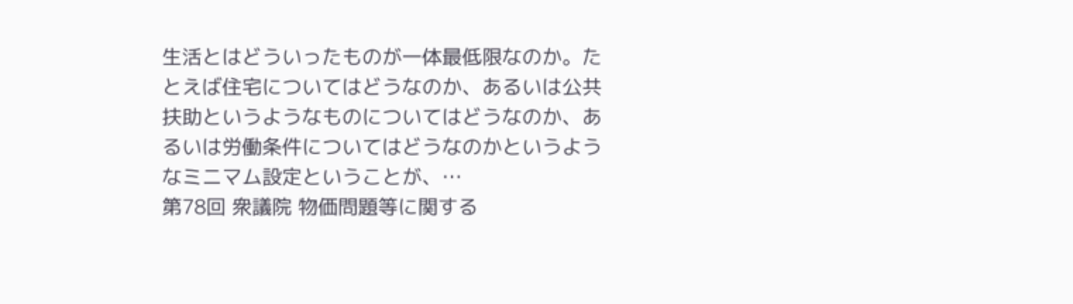生活とはどういったものが一体最低限なのか。たとえば住宅についてはどうなのか、あるいは公共扶助というようなものについてはどうなのか、あるいは労働条件についてはどうなのかというようなミニマム設定ということが、…
第78回 衆議院 物価問題等に関する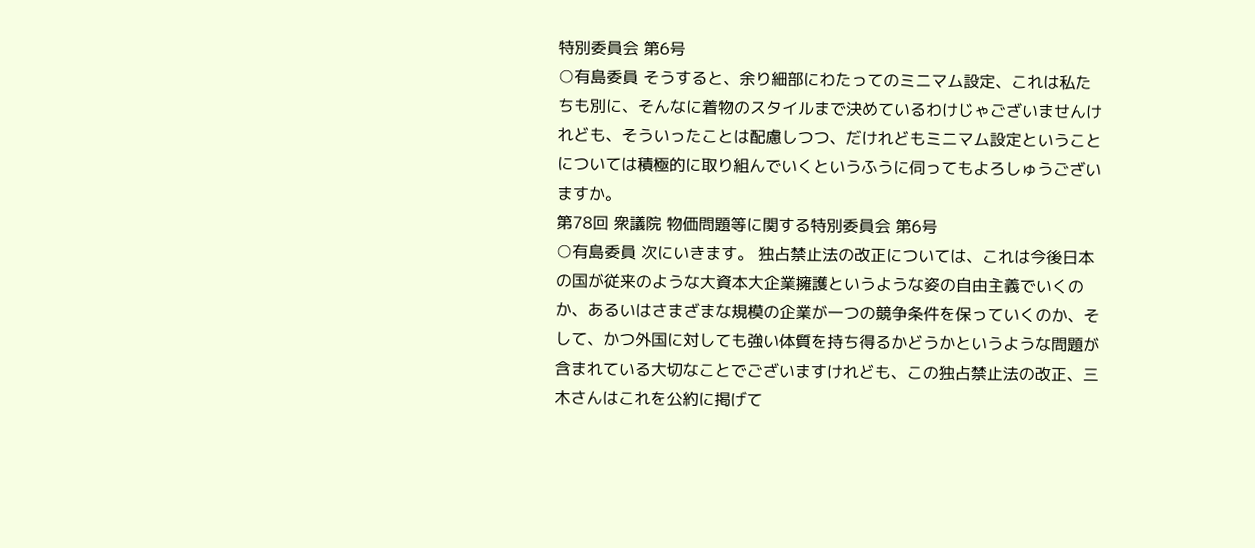特別委員会 第6号
○有島委員 そうすると、余り細部にわたってのミニマム設定、これは私たちも別に、そんなに着物のスタイルまで決めているわけじゃございませんけれども、そういったことは配慮しつつ、だけれどもミニマム設定ということについては積極的に取り組んでいくというふうに伺ってもよろしゅうございますか。
第78回 衆議院 物価問題等に関する特別委員会 第6号
○有島委員 次にいきます。 独占禁止法の改正については、これは今後日本の国が従来のような大資本大企業擁護というような姿の自由主義でいくのか、あるいはさまざまな規模の企業が一つの競争条件を保っていくのか、そして、かつ外国に対しても強い体質を持ち得るかどうかというような問題が含まれている大切なことでございますけれども、この独占禁止法の改正、三木さんはこれを公約に掲げて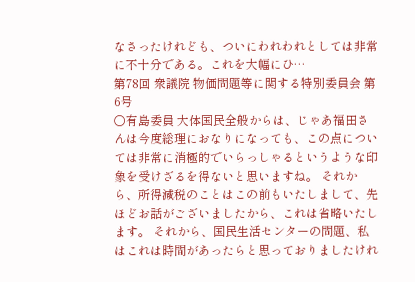なさったけれども、ついにわれわれとしては非常に不十分である。これを大幅にひ…
第78回 衆議院 物価問題等に関する特別委員会 第6号
○有島委員 大体国民全般からは、じゃあ福田さんは今度総理におなりになっても、この点については非常に消極的でいらっしゃるというような印象を受けざるを得ないと思いますね。 それから、所得減税のことはこの前もいたしまして、先ほどお話がございましたから、これは省略いたします。 それから、国民生活センターの問題、私はこれは時間があったらと思っておりましたけれ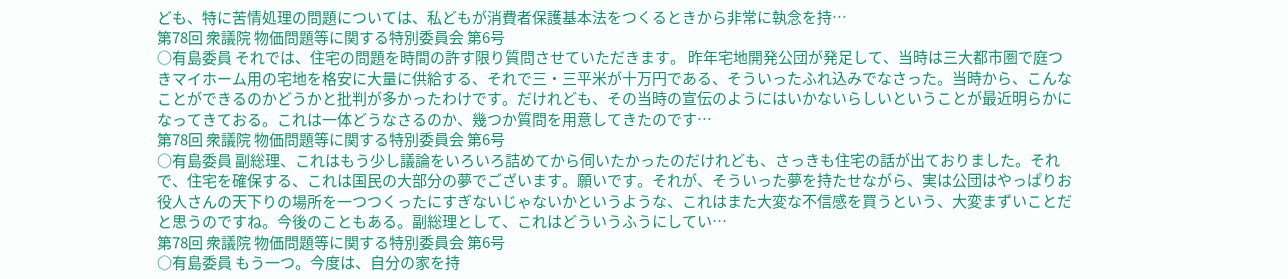ども、特に苦情処理の問題については、私どもが消費者保護基本法をつくるときから非常に執念を持…
第78回 衆議院 物価問題等に関する特別委員会 第6号
○有島委員 それでは、住宅の問題を時間の許す限り質問させていただきます。 昨年宅地開発公団が発足して、当時は三大都市圏で庭つきマイホーム用の宅地を格安に大量に供給する、それで三・三平米が十万円である、そういったふれ込みでなさった。当時から、こんなことができるのかどうかと批判が多かったわけです。だけれども、その当時の宣伝のようにはいかないらしいということが最近明らかになってきておる。これは一体どうなさるのか、幾つか質問を用意してきたのです…
第78回 衆議院 物価問題等に関する特別委員会 第6号
○有島委員 副総理、これはもう少し議論をいろいろ詰めてから伺いたかったのだけれども、さっきも住宅の話が出ておりました。それで、住宅を確保する、これは国民の大部分の夢でございます。願いです。それが、そういった夢を持たせながら、実は公団はやっぱりお役人さんの天下りの場所を一つつくったにすぎないじゃないかというような、これはまた大変な不信感を買うという、大変まずいことだと思うのですね。今後のこともある。副総理として、これはどういうふうにしてい…
第78回 衆議院 物価問題等に関する特別委員会 第6号
○有島委員 もう一つ。今度は、自分の家を持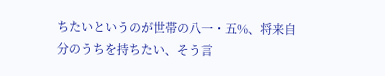ちたいというのが世帯の八一・五%、将来自分のうちを持ちたい、そう言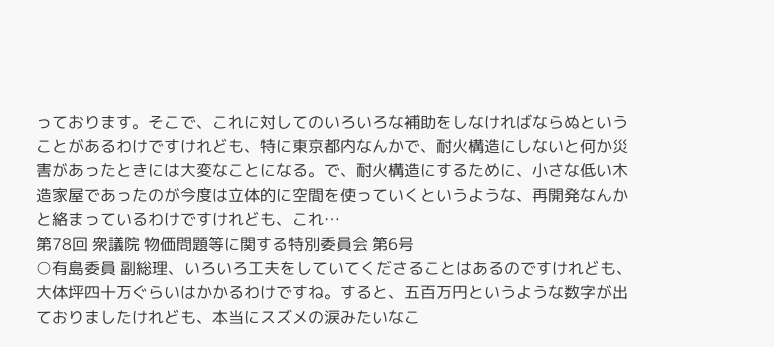っております。そこで、これに対してのいろいろな補助をしなければならぬということがあるわけですけれども、特に東京都内なんかで、耐火構造にしないと何か災害があったときには大変なことになる。で、耐火構造にするために、小さな低い木造家屋であったのが今度は立体的に空間を使っていくというような、再開発なんかと絡まっているわけですけれども、これ…
第78回 衆議院 物価問題等に関する特別委員会 第6号
○有島委員 副総理、いろいろ工夫をしていてくださることはあるのですけれども、大体坪四十万ぐらいはかかるわけですね。すると、五百万円というような数字が出ておりましたけれども、本当にスズメの涙みたいなこ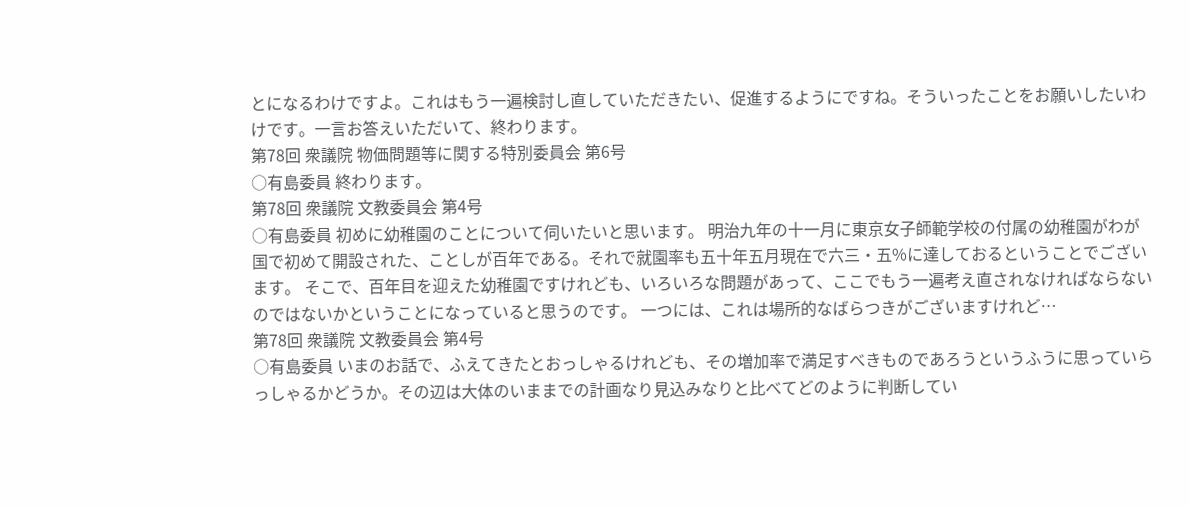とになるわけですよ。これはもう一遍検討し直していただきたい、促進するようにですね。そういったことをお願いしたいわけです。一言お答えいただいて、終わります。
第78回 衆議院 物価問題等に関する特別委員会 第6号
○有島委員 終わります。
第78回 衆議院 文教委員会 第4号
○有島委員 初めに幼稚園のことについて伺いたいと思います。 明治九年の十一月に東京女子師範学校の付属の幼稚園がわが国で初めて開設された、ことしが百年である。それで就園率も五十年五月現在で六三・五%に達しておるということでございます。 そこで、百年目を迎えた幼稚園ですけれども、いろいろな問題があって、ここでもう一遍考え直されなければならないのではないかということになっていると思うのです。 一つには、これは場所的なばらつきがございますけれど…
第78回 衆議院 文教委員会 第4号
○有島委員 いまのお話で、ふえてきたとおっしゃるけれども、その増加率で満足すべきものであろうというふうに思っていらっしゃるかどうか。その辺は大体のいままでの計画なり見込みなりと比べてどのように判断してい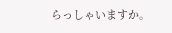らっしゃいますか。